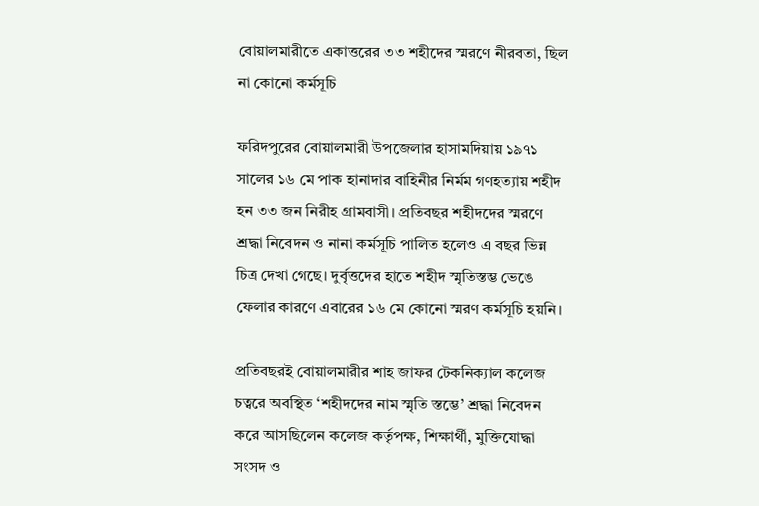বোয়ালমারীতে একাত্তরের ৩৩ শহীদের স্মরণে নীরবতা, ছিল না কোনো কর্মসূচি

ফরিদপুরের বোয়ালমারী উপজেলার হাসামদিয়ায় ১৯৭১ সালের ১৬ মে পাক হানাদার বাহিনীর নির্মম গণহত্যায় শহীদ হন ৩৩ জন নিরীহ গ্রামবাসী। প্রতিবছর শহীদদের স্মরণে শ্রদ্ধা নিবেদন ও নানা কর্মসূচি পালিত হলেও এ বছর ভিন্ন চিত্র দেখা গেছে। দুর্বৃত্তদের হাতে শহীদ স্মৃতিস্তম্ভ ভেঙে ফেলার কারণে এবারের ১৬ মে কোনো স্মরণ কর্মসূচি হয়নি।

প্রতিবছরই বোয়ালমারীর শাহ জাফর টেকনিক্যাল কলেজ চত্বরে অবস্থিত ‘শহীদদের নাম স্মৃতি স্তম্ভে’ শ্রদ্ধা নিবেদন করে আসছিলেন কলেজ কর্তৃপক্ষ, শিক্ষার্থী, মুক্তিযোদ্ধা সংসদ ও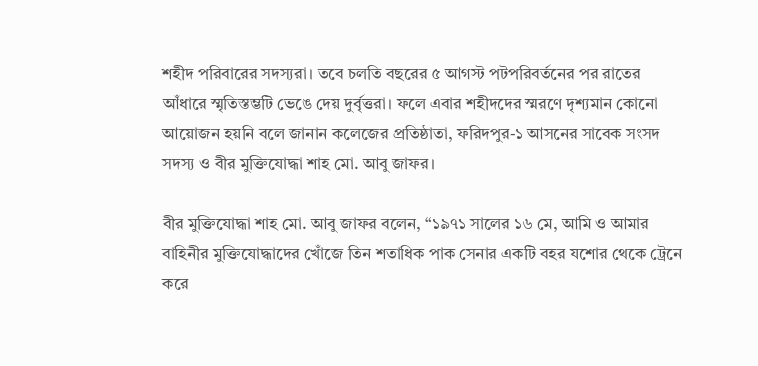শহীদ পরিবারের সদস্যরা। তবে চলতি বছরের ৫ আগস্ট পটপরিবর্তনের পর রাতের আঁধারে স্মৃতিস্তম্ভটি ভেঙে দেয় দুর্বৃত্তরা। ফলে এবার শহীদদের স্মরণে দৃশ্যমান কোনো আয়োজন হয়নি বলে জানান কলেজের প্রতিষ্ঠাতা, ফরিদপুর-১ আসনের সাবেক সংসদ সদস্য ও বীর মুক্তিযোদ্ধা শাহ মো. আবু জাফর।

বীর মুক্তিযোদ্ধা শাহ মো. আবু জাফর বলেন, “১৯৭১ সালের ১৬ মে, আমি ও আমার বাহিনীর মুক্তিযোদ্ধাদের খোঁজে তিন শতাধিক পাক সেনার একটি বহর যশোর থেকে ট্রেনে করে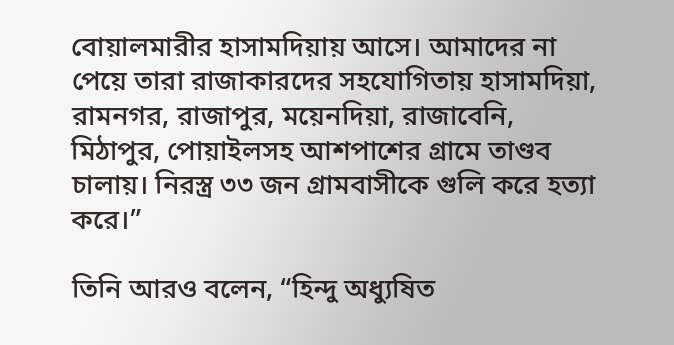বোয়ালমারীর হাসামদিয়ায় আসে। আমাদের না পেয়ে তারা রাজাকারদের সহযোগিতায় হাসামদিয়া, রামনগর, রাজাপুর, ময়েনদিয়া, রাজাবেনি, মিঠাপুর, পোয়াইলসহ আশপাশের গ্রামে তাণ্ডব চালায়। নিরস্ত্র ৩৩ জন গ্রামবাসীকে গুলি করে হত্যা করে।”

তিনি আরও বলেন, “হিন্দু অধ্যুষিত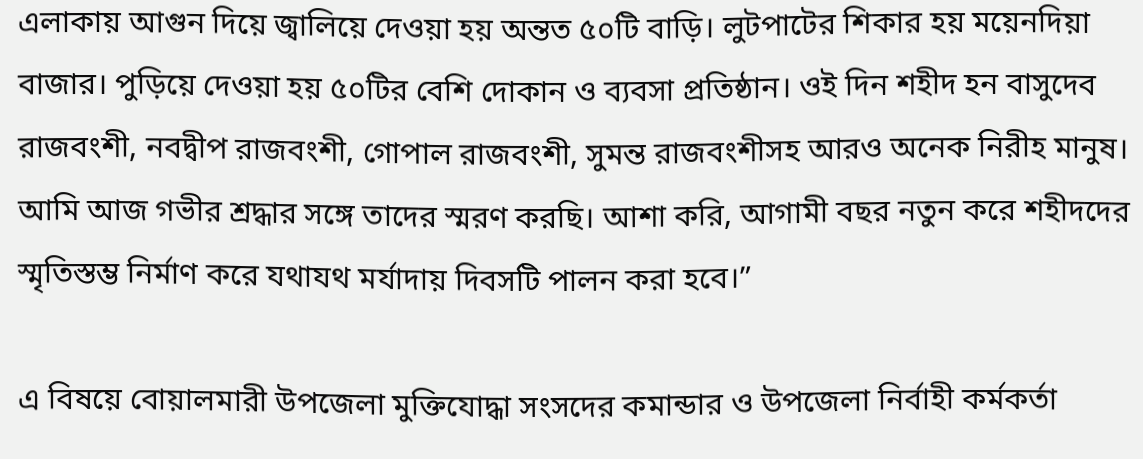এলাকায় আগুন দিয়ে জ্বালিয়ে দেওয়া হয় অন্তত ৫০টি বাড়ি। লুটপাটের শিকার হয় ময়েনদিয়া বাজার। পুড়িয়ে দেওয়া হয় ৫০টির বেশি দোকান ও ব্যবসা প্রতিষ্ঠান। ওই দিন শহীদ হন বাসুদেব রাজবংশী, নবদ্বীপ রাজবংশী, গোপাল রাজবংশী, সুমন্ত রাজবংশীসহ আরও অনেক নিরীহ মানুষ। আমি আজ গভীর শ্রদ্ধার সঙ্গে তাদের স্মরণ করছি। আশা করি, আগামী বছর নতুন করে শহীদদের স্মৃতিস্তম্ভ নির্মাণ করে যথাযথ মর্যাদায় দিবসটি পালন করা হবে।”

এ বিষয়ে বোয়ালমারী উপজেলা মুক্তিযোদ্ধা সংসদের কমান্ডার ও উপজেলা নির্বাহী কর্মকর্তা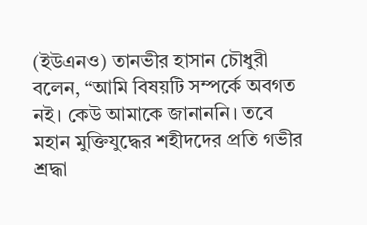(ইউএনও) তানভীর হাসান চৌধুরী বলেন, “আমি বিষয়টি সম্পর্কে অবগত নই। কেউ আমাকে জানাননি। তবে মহান মুক্তিযুদ্ধের শহীদদের প্রতি গভীর শ্রদ্ধা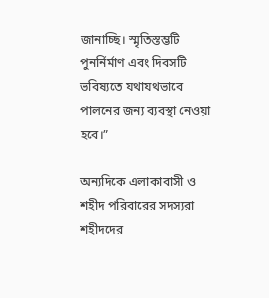জানাচ্ছি। স্মৃতিস্তম্ভটি পুনর্নির্মাণ এবং দিবসটি ভবিষ্যতে যথাযথভাবে পালনের জন্য ব্যবস্থা নেওয়া হবে।”

অন্যদিকে এলাকাবাসী ও শহীদ পরিবারের সদস্যরা শহীদদের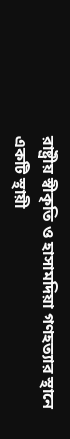রাষ্ট্রীয় স্বীকৃতি ও হাসামদিয়া গণহত্যার স্থানে একটি স্থায়ী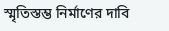স্মৃতিস্তম্ভ নির্মাণের দাবি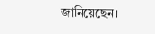জানিয়েছেন।